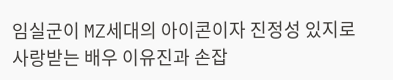임실군이 MZ세대의 아이콘이자 진정성 있지로 사랑받는 배우 이유진과 손잡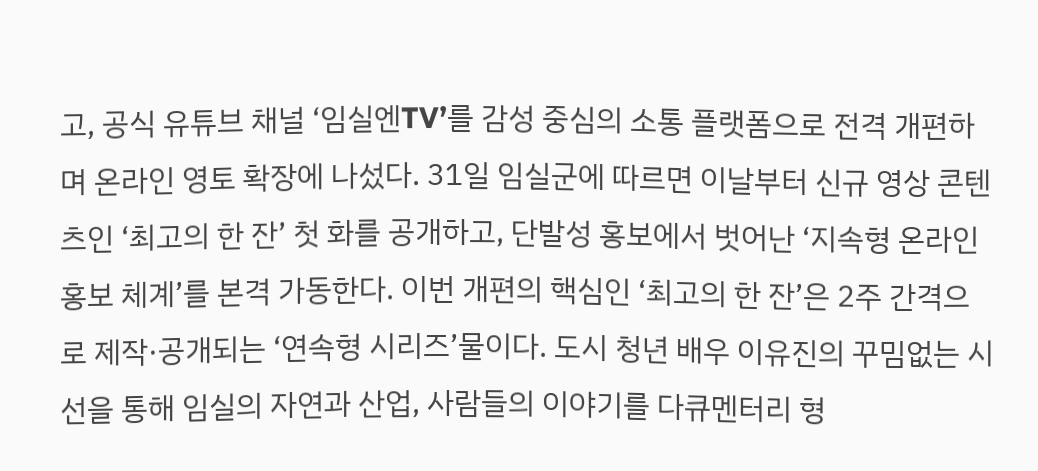고, 공식 유튜브 채널 ‘임실엔TV’를 감성 중심의 소통 플랫폼으로 전격 개편하며 온라인 영토 확장에 나섰다. 31일 임실군에 따르면 이날부터 신규 영상 콘텐츠인 ‘최고의 한 잔’ 첫 화를 공개하고, 단발성 홍보에서 벗어난 ‘지속형 온라인 홍보 체계’를 본격 가동한다. 이번 개편의 핵심인 ‘최고의 한 잔’은 2주 간격으로 제작·공개되는 ‘연속형 시리즈’물이다. 도시 청년 배우 이유진의 꾸밈없는 시선을 통해 임실의 자연과 산업, 사람들의 이야기를 다큐멘터리 형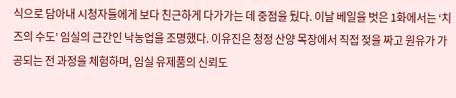식으로 담아내 시청자들에게 보다 친근하게 다가가는 데 중점을 뒀다. 이날 베일을 벗은 1화에서는 ‘치즈의 수도’ 임실의 근간인 낙농업을 조명했다. 이유진은 청정 산양 목장에서 직접 젖을 짜고 원유가 가공되는 전 과정을 체험하며, 임실 유제품의 신뢰도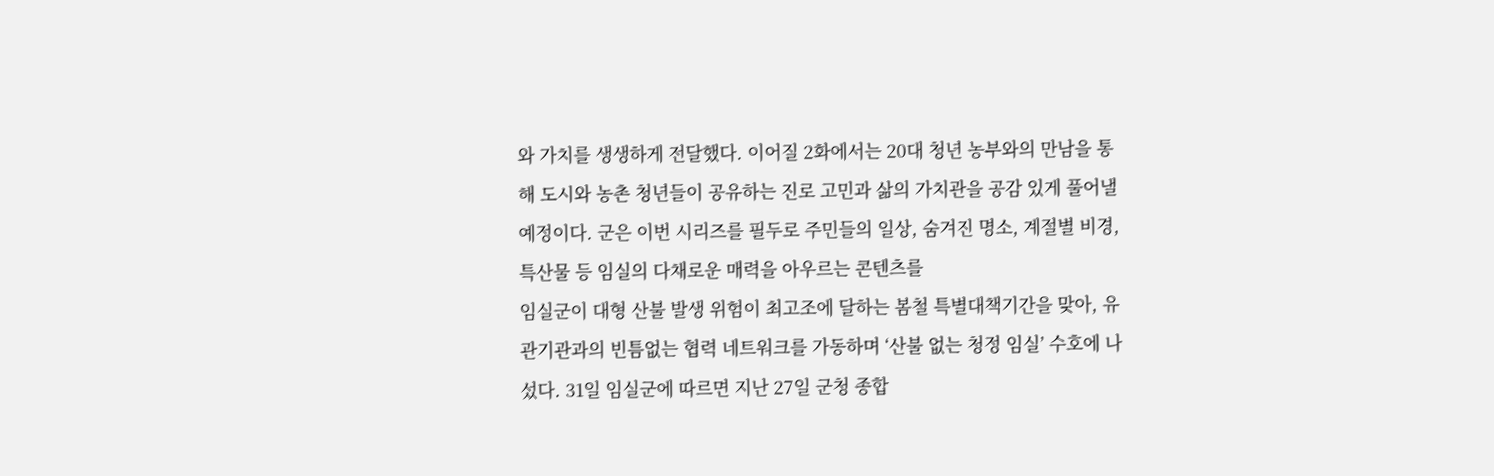와 가치를 생생하게 전달했다. 이어질 2화에서는 20대 청년 농부와의 만남을 통해 도시와 농촌 청년들이 공유하는 진로 고민과 삶의 가치관을 공감 있게 풀어낼 예정이다. 군은 이번 시리즈를 필두로 주민들의 일상, 숨겨진 명소, 계절별 비경, 특산물 등 임실의 다채로운 매력을 아우르는 콘텐츠를
임실군이 대형 산불 발생 위험이 최고조에 달하는 봄철 특별대책기간을 맞아, 유관기관과의 빈틈없는 협력 네트워크를 가동하며 ‘산불 없는 청정 임실’ 수호에 나섰다. 31일 임실군에 따르면 지난 27일 군청 종합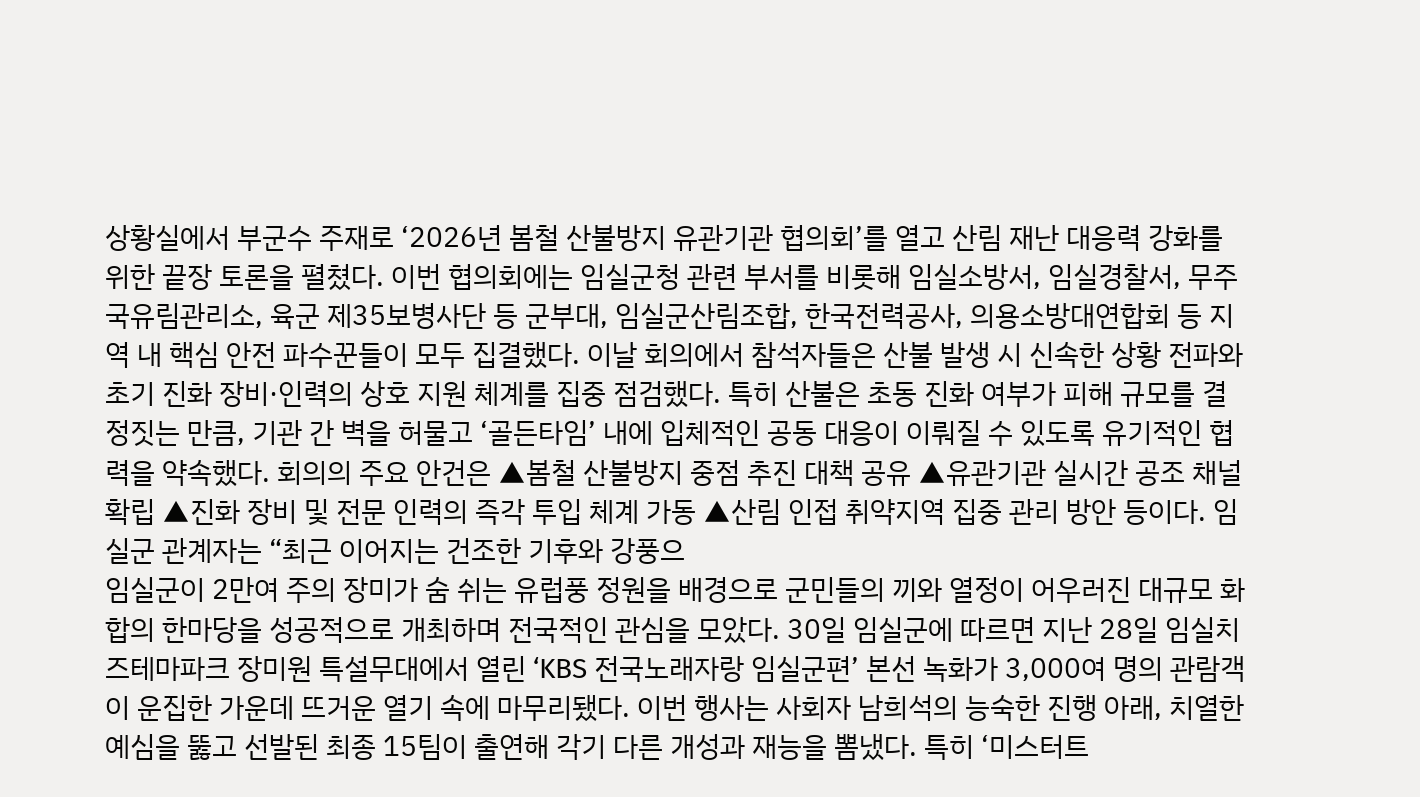상황실에서 부군수 주재로 ‘2026년 봄철 산불방지 유관기관 협의회’를 열고 산림 재난 대응력 강화를 위한 끝장 토론을 펼쳤다. 이번 협의회에는 임실군청 관련 부서를 비롯해 임실소방서, 임실경찰서, 무주국유림관리소, 육군 제35보병사단 등 군부대, 임실군산림조합, 한국전력공사, 의용소방대연합회 등 지역 내 핵심 안전 파수꾼들이 모두 집결했다. 이날 회의에서 참석자들은 산불 발생 시 신속한 상황 전파와 초기 진화 장비·인력의 상호 지원 체계를 집중 점검했다. 특히 산불은 초동 진화 여부가 피해 규모를 결정짓는 만큼, 기관 간 벽을 허물고 ‘골든타임’ 내에 입체적인 공동 대응이 이뤄질 수 있도록 유기적인 협력을 약속했다. 회의의 주요 안건은 ▲봄철 산불방지 중점 추진 대책 공유 ▲유관기관 실시간 공조 채널 확립 ▲진화 장비 및 전문 인력의 즉각 투입 체계 가동 ▲산림 인접 취약지역 집중 관리 방안 등이다. 임실군 관계자는 “최근 이어지는 건조한 기후와 강풍으
임실군이 2만여 주의 장미가 숨 쉬는 유럽풍 정원을 배경으로 군민들의 끼와 열정이 어우러진 대규모 화합의 한마당을 성공적으로 개최하며 전국적인 관심을 모았다. 30일 임실군에 따르면 지난 28일 임실치즈테마파크 장미원 특설무대에서 열린 ‘KBS 전국노래자랑 임실군편’ 본선 녹화가 3,000여 명의 관람객이 운집한 가운데 뜨거운 열기 속에 마무리됐다. 이번 행사는 사회자 남희석의 능숙한 진행 아래, 치열한 예심을 뚫고 선발된 최종 15팀이 출연해 각기 다른 개성과 재능을 뽐냈다. 특히 ‘미스터트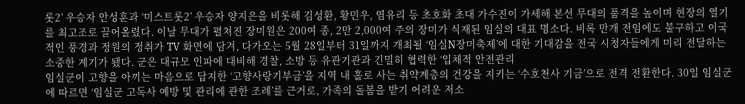롯2’ 우승자 안성훈과 ‘미스트롯2’ 우승자 양지은을 비롯해 김성환, 황민우, 염유리 등 초호화 초대 가수진이 가세해 본선 무대의 품격을 높이며 현장의 열기를 최고조로 끌어올렸다. 이날 무대가 펼쳐진 장미원은 200여 종, 2만 2,000여 주의 장미가 식재된 임실의 대표 명소다. 비록 만개 전임에도 불구하고 이국적인 풍경과 정원의 정취가 TV 화면에 담겨, 다가오는 5월 28일부터 31일까지 개최될 ‘임실N장미축제’에 대한 기대감을 전국 시청자들에게 미리 전달하는 소중한 계기가 됐다. 군은 대규모 인파에 대비해 경찰, 소방 등 유관기관과 긴밀히 협력한 ‘입체적 안전관리
임실군이 고향을 아끼는 마음으로 답지한 ‘고향사랑기부금’을 지역 내 홀로 사는 취약계층의 건강을 지키는 ‘수호천사 기금’으로 전격 전환한다. 30일 임실군에 따르면 ‘임실군 고독사 예방 및 관리에 관한 조례’를 근거로, 가족의 돌봄을 받기 어려운 저소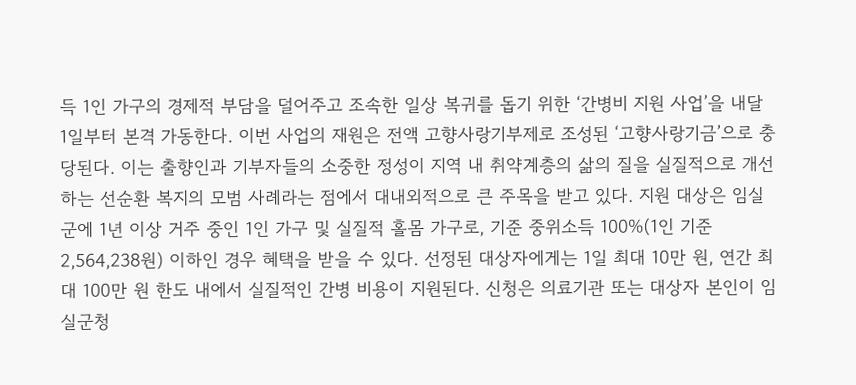득 1인 가구의 경제적 부담을 덜어주고 조속한 일상 복귀를 돕기 위한 ‘간병비 지원 사업’을 내달 1일부터 본격 가동한다. 이번 사업의 재원은 전액 고향사랑기부제로 조성된 ‘고향사랑기금’으로 충당된다. 이는 출향인과 기부자들의 소중한 정성이 지역 내 취약계층의 삶의 질을 실질적으로 개선하는 선순환 복지의 모범 사례라는 점에서 대내외적으로 큰 주목을 받고 있다. 지원 대상은 임실군에 1년 이상 거주 중인 1인 가구 및 실질적 홀몸 가구로, 기준 중위소득 100%(1인 기준 2,564,238원) 이하인 경우 혜택을 받을 수 있다. 선정된 대상자에게는 1일 최대 10만 원, 연간 최대 100만 원 한도 내에서 실질적인 간병 비용이 지원된다. 신청은 의료기관 또는 대상자 본인이 임실군청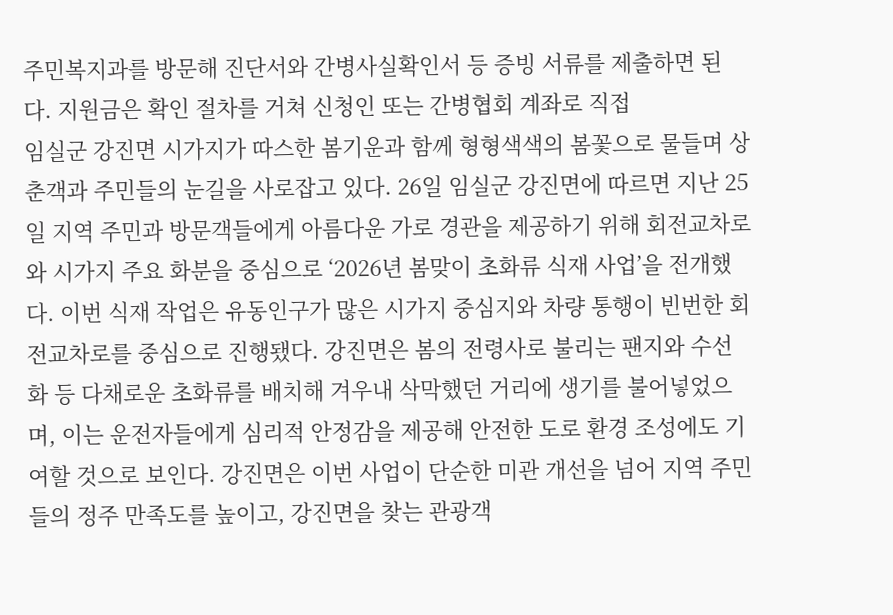주민복지과를 방문해 진단서와 간병사실확인서 등 증빙 서류를 제출하면 된다. 지원금은 확인 절차를 거쳐 신청인 또는 간병협회 계좌로 직접
임실군 강진면 시가지가 따스한 봄기운과 함께 형형색색의 봄꽃으로 물들며 상춘객과 주민들의 눈길을 사로잡고 있다. 26일 임실군 강진면에 따르면 지난 25일 지역 주민과 방문객들에게 아름다운 가로 경관을 제공하기 위해 회전교차로와 시가지 주요 화분을 중심으로 ‘2026년 봄맞이 초화류 식재 사업’을 전개했다. 이번 식재 작업은 유동인구가 많은 시가지 중심지와 차량 통행이 빈번한 회전교차로를 중심으로 진행됐다. 강진면은 봄의 전령사로 불리는 팬지와 수선화 등 다채로운 초화류를 배치해 겨우내 삭막했던 거리에 생기를 불어넣었으며, 이는 운전자들에게 심리적 안정감을 제공해 안전한 도로 환경 조성에도 기여할 것으로 보인다. 강진면은 이번 사업이 단순한 미관 개선을 넘어 지역 주민들의 정주 만족도를 높이고, 강진면을 찾는 관광객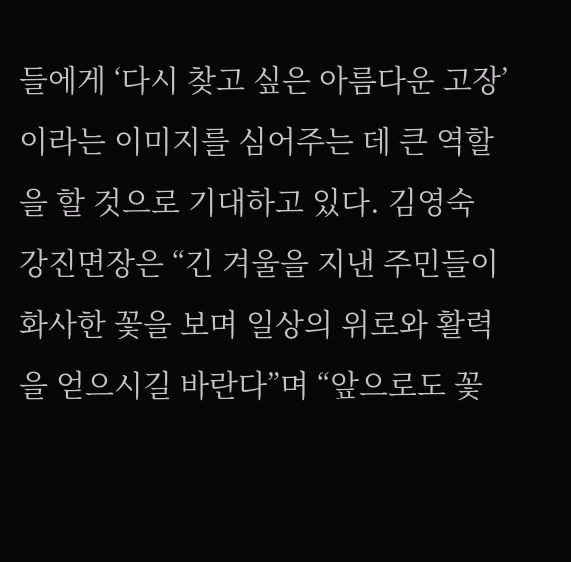들에게 ‘다시 찾고 싶은 아름다운 고장’이라는 이미지를 심어주는 데 큰 역할을 할 것으로 기대하고 있다. 김영숙 강진면장은 “긴 겨울을 지낸 주민들이 화사한 꽃을 보며 일상의 위로와 활력을 얻으시길 바란다”며 “앞으로도 꽃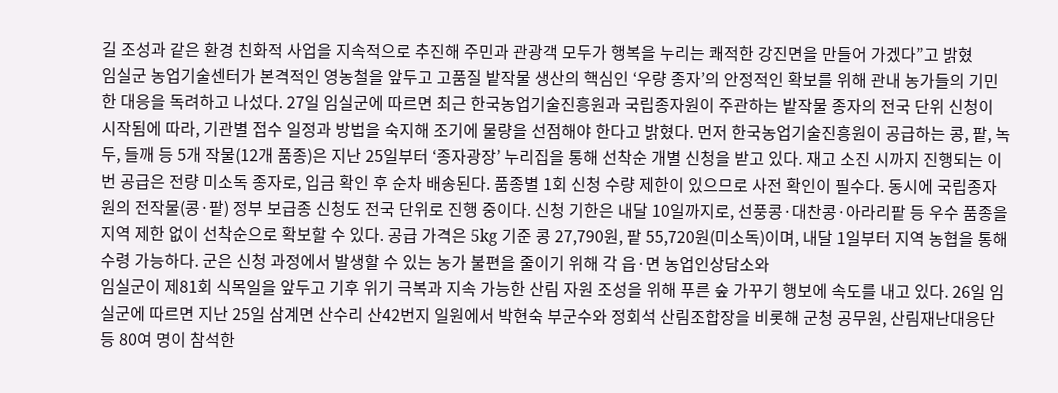길 조성과 같은 환경 친화적 사업을 지속적으로 추진해 주민과 관광객 모두가 행복을 누리는 쾌적한 강진면을 만들어 가겠다”고 밝혔
임실군 농업기술센터가 본격적인 영농철을 앞두고 고품질 밭작물 생산의 핵심인 ‘우량 종자’의 안정적인 확보를 위해 관내 농가들의 기민한 대응을 독려하고 나섰다. 27일 임실군에 따르면 최근 한국농업기술진흥원과 국립종자원이 주관하는 밭작물 종자의 전국 단위 신청이 시작됨에 따라, 기관별 접수 일정과 방법을 숙지해 조기에 물량을 선점해야 한다고 밝혔다. 먼저 한국농업기술진흥원이 공급하는 콩, 팥, 녹두, 들깨 등 5개 작물(12개 품종)은 지난 25일부터 ‘종자광장’ 누리집을 통해 선착순 개별 신청을 받고 있다. 재고 소진 시까지 진행되는 이번 공급은 전량 미소독 종자로, 입금 확인 후 순차 배송된다. 품종별 1회 신청 수량 제한이 있으므로 사전 확인이 필수다. 동시에 국립종자원의 전작물(콩·팥) 정부 보급종 신청도 전국 단위로 진행 중이다. 신청 기한은 내달 10일까지로, 선풍콩·대찬콩·아라리팥 등 우수 품종을 지역 제한 없이 선착순으로 확보할 수 있다. 공급 가격은 5kg 기준 콩 27,790원, 팥 55,720원(미소독)이며, 내달 1일부터 지역 농협을 통해 수령 가능하다. 군은 신청 과정에서 발생할 수 있는 농가 불편을 줄이기 위해 각 읍·면 농업인상담소와
임실군이 제81회 식목일을 앞두고 기후 위기 극복과 지속 가능한 산림 자원 조성을 위해 푸른 숲 가꾸기 행보에 속도를 내고 있다. 26일 임실군에 따르면 지난 25일 삼계면 산수리 산42번지 일원에서 박현숙 부군수와 정회석 산림조합장을 비롯해 군청 공무원, 산림재난대응단 등 80여 명이 참석한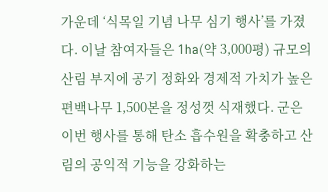가운데 ‘식목일 기념 나무 심기 행사’를 가졌다. 이날 참여자들은 1ha(약 3,000평) 규모의 산림 부지에 공기 정화와 경제적 가치가 높은 편백나무 1,500본을 정성껏 식재했다. 군은 이번 행사를 통해 탄소 흡수원을 확충하고 산림의 공익적 기능을 강화하는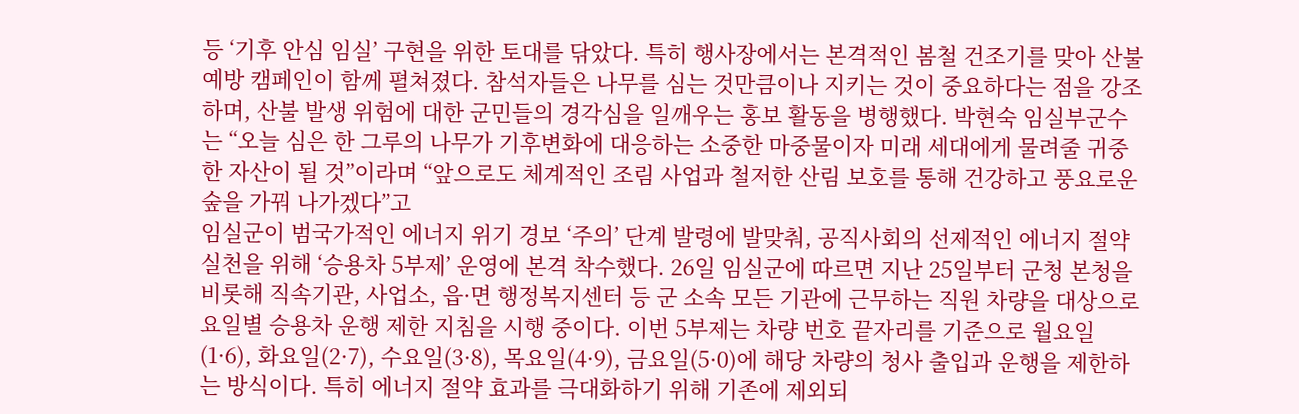등 ‘기후 안심 임실’ 구현을 위한 토대를 닦았다. 특히 행사장에서는 본격적인 봄철 건조기를 맞아 산불 예방 캠페인이 함께 펼쳐졌다. 참석자들은 나무를 심는 것만큼이나 지키는 것이 중요하다는 점을 강조하며, 산불 발생 위험에 대한 군민들의 경각심을 일깨우는 홍보 활동을 병행했다. 박현숙 임실부군수는 “오늘 심은 한 그루의 나무가 기후변화에 대응하는 소중한 마중물이자 미래 세대에게 물려줄 귀중한 자산이 될 것”이라며 “앞으로도 체계적인 조림 사업과 철저한 산림 보호를 통해 건강하고 풍요로운 숲을 가꿔 나가겠다”고
임실군이 범국가적인 에너지 위기 경보 ‘주의’ 단계 발령에 발맞춰, 공직사회의 선제적인 에너지 절약 실천을 위해 ‘승용차 5부제’ 운영에 본격 착수했다. 26일 임실군에 따르면 지난 25일부터 군청 본청을 비롯해 직속기관, 사업소, 읍·면 행정복지센터 등 군 소속 모든 기관에 근무하는 직원 차량을 대상으로 요일별 승용차 운행 제한 지침을 시행 중이다. 이번 5부제는 차량 번호 끝자리를 기준으로 월요일(1·6), 화요일(2·7), 수요일(3·8), 목요일(4·9), 금요일(5·0)에 해당 차량의 청사 출입과 운행을 제한하는 방식이다. 특히 에너지 절약 효과를 극대화하기 위해 기존에 제외되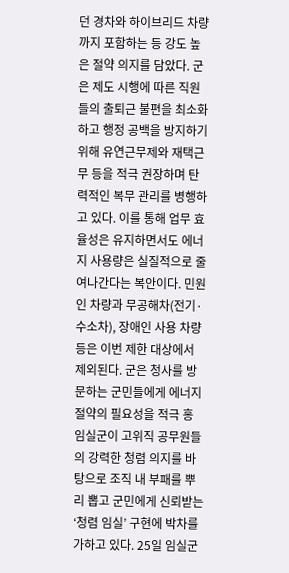던 경차와 하이브리드 차량까지 포함하는 등 강도 높은 절약 의지를 담았다. 군은 제도 시행에 따른 직원들의 출퇴근 불편을 최소화하고 행정 공백을 방지하기 위해 유연근무제와 재택근무 등을 적극 권장하며 탄력적인 복무 관리를 병행하고 있다. 이를 통해 업무 효율성은 유지하면서도 에너지 사용량은 실질적으로 줄여나간다는 복안이다. 민원인 차량과 무공해차(전기·수소차), 장애인 사용 차량 등은 이번 제한 대상에서 제외된다. 군은 청사를 방문하는 군민들에게 에너지 절약의 필요성을 적극 홍
임실군이 고위직 공무원들의 강력한 청렴 의지를 바탕으로 조직 내 부패를 뿌리 뽑고 군민에게 신뢰받는 ‘청렴 임실’ 구현에 박차를 가하고 있다. 25일 임실군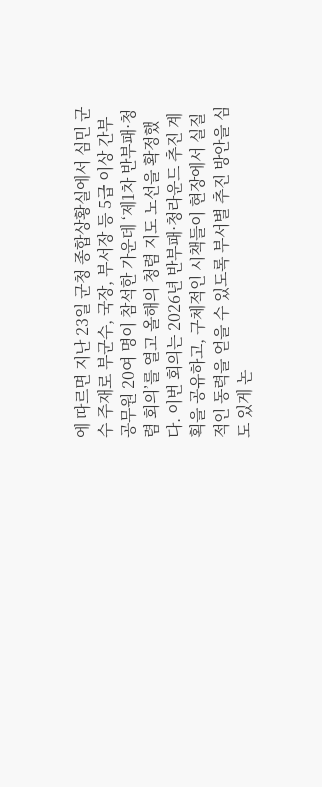에 따르면 지난 23일 군청 종합상황실에서 심민 군수 주재로 부군수, 국장, 부서장 등 5급 이상 간부 공무원 20여 명이 참석한 가운데 ‘제1차 반부패·청렴 회의’를 열고 올해의 청렴 지도 노선을 확정했다. 이번 회의는 2026년 반부패·청라운드 추진 계획을 공유하고, 구체적인 시책들이 현장에서 실질적인 동력을 얻을 수 있도록 부서별 추진 방안을 심도 있게 논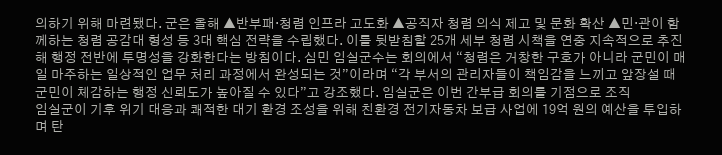의하기 위해 마련됐다. 군은 올해 ▲반부패·청렴 인프라 고도화 ▲공직자 청렴 의식 제고 및 문화 확산 ▲민·관이 함께하는 청렴 공감대 형성 등 3대 핵심 전략을 수립했다. 이를 뒷받침할 25개 세부 청렴 시책을 연중 지속적으로 추진해 행정 전반에 투명성을 강화한다는 방침이다. 심민 임실군수는 회의에서 “청렴은 거창한 구호가 아니라 군민이 매일 마주하는 일상적인 업무 처리 과정에서 완성되는 것”이라며 “각 부서의 관리자들이 책임감을 느끼고 앞장설 때 군민이 체감하는 행정 신뢰도가 높아질 수 있다”고 강조했다. 임실군은 이번 간부급 회의를 기점으로 조직
임실군이 기후 위기 대응과 쾌적한 대기 환경 조성을 위해 친환경 전기자동차 보급 사업에 19억 원의 예산을 투입하며 탄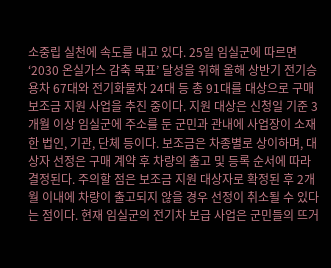소중립 실천에 속도를 내고 있다. 25일 임실군에 따르면 ‘2030 온실가스 감축 목표’ 달성을 위해 올해 상반기 전기승용차 67대와 전기화물차 24대 등 총 91대를 대상으로 구매 보조금 지원 사업을 추진 중이다. 지원 대상은 신청일 기준 3개월 이상 임실군에 주소를 둔 군민과 관내에 사업장이 소재한 법인, 기관, 단체 등이다. 보조금은 차종별로 상이하며, 대상자 선정은 구매 계약 후 차량의 출고 및 등록 순서에 따라 결정된다. 주의할 점은 보조금 지원 대상자로 확정된 후 2개월 이내에 차량이 출고되지 않을 경우 선정이 취소될 수 있다는 점이다. 현재 임실군의 전기차 보급 사업은 군민들의 뜨거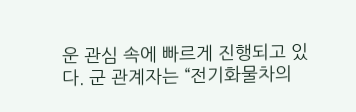운 관심 속에 빠르게 진행되고 있다. 군 관계자는 “전기화물차의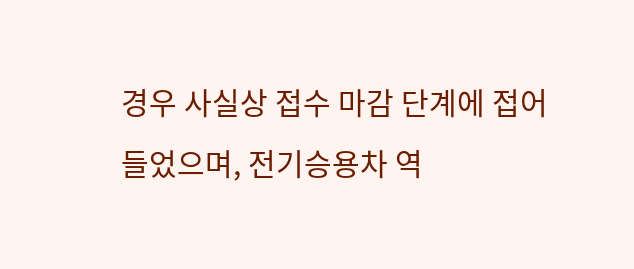경우 사실상 접수 마감 단계에 접어들었으며, 전기승용차 역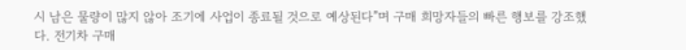시 남은 물량이 많지 않아 조기에 사업이 종료될 것으로 예상된다”며 구매 희망자들의 빠른 행보를 강조했다. 전기차 구매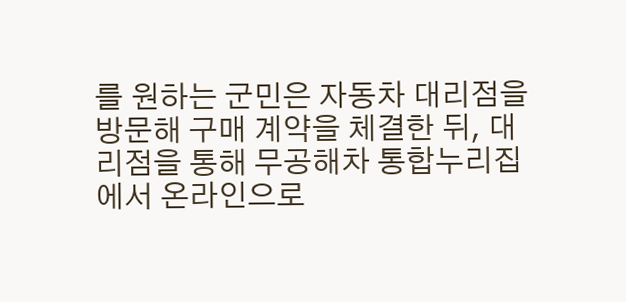를 원하는 군민은 자동차 대리점을 방문해 구매 계약을 체결한 뒤, 대리점을 통해 무공해차 통합누리집에서 온라인으로